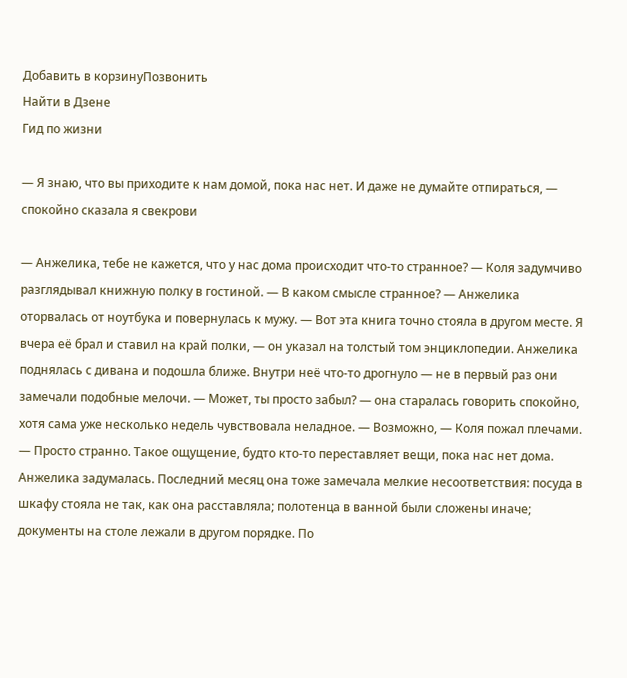Добавить в корзинуПозвонить
Найти в Дзене
Гид по жизни

— Я знаю, что вы приходите к нам домой, пока нас нет. И даже не думайте отпираться, — спокойно сказала я свекрови

— Анжелика, тебе не кажется, что у нас дома происходит что-то странное? — Коля задумчиво разглядывал книжную полку в гостиной. — В каком смысле странное? — Анжелика оторвалась от ноутбука и повернулась к мужу. — Вот эта книга точно стояла в другом месте. Я вчера её брал и ставил на край полки, — он указал на толстый том энциклопедии. Анжелика поднялась с дивана и подошла ближе. Внутри неё что-то дрогнуло — не в первый раз они замечали подобные мелочи. — Может, ты просто забыл? — она старалась говорить спокойно, хотя сама уже несколько недель чувствовала неладное. — Возможно, — Коля пожал плечами. — Просто странно. Такое ощущение, будто кто-то переставляет вещи, пока нас нет дома. Анжелика задумалась. Последний месяц она тоже замечала мелкие несоответствия: посуда в шкафу стояла не так, как она расставляла; полотенца в ванной были сложены иначе; документы на столе лежали в другом порядке. По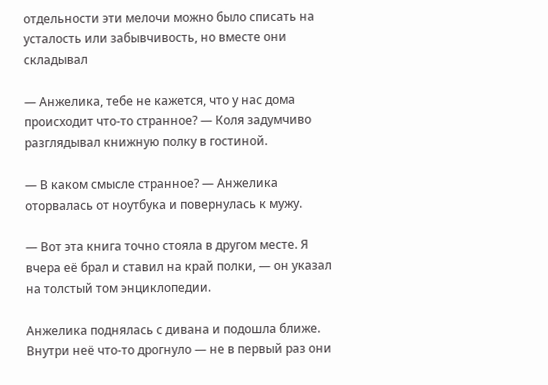отдельности эти мелочи можно было списать на усталость или забывчивость, но вместе они складывал

— Анжелика, тебе не кажется, что у нас дома происходит что-то странное? — Коля задумчиво разглядывал книжную полку в гостиной.

— В каком смысле странное? — Анжелика оторвалась от ноутбука и повернулась к мужу.

— Вот эта книга точно стояла в другом месте. Я вчера её брал и ставил на край полки, — он указал на толстый том энциклопедии.

Анжелика поднялась с дивана и подошла ближе. Внутри неё что-то дрогнуло — не в первый раз они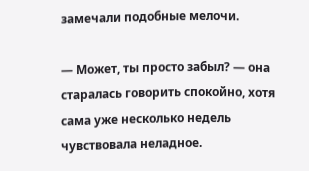замечали подобные мелочи.

— Может, ты просто забыл? — она старалась говорить спокойно, хотя сама уже несколько недель чувствовала неладное.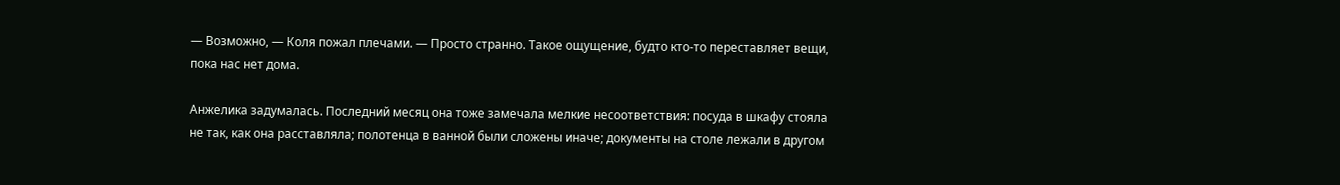— Возможно, — Коля пожал плечами. — Просто странно. Такое ощущение, будто кто-то переставляет вещи, пока нас нет дома.

Анжелика задумалась. Последний месяц она тоже замечала мелкие несоответствия: посуда в шкафу стояла не так, как она расставляла; полотенца в ванной были сложены иначе; документы на столе лежали в другом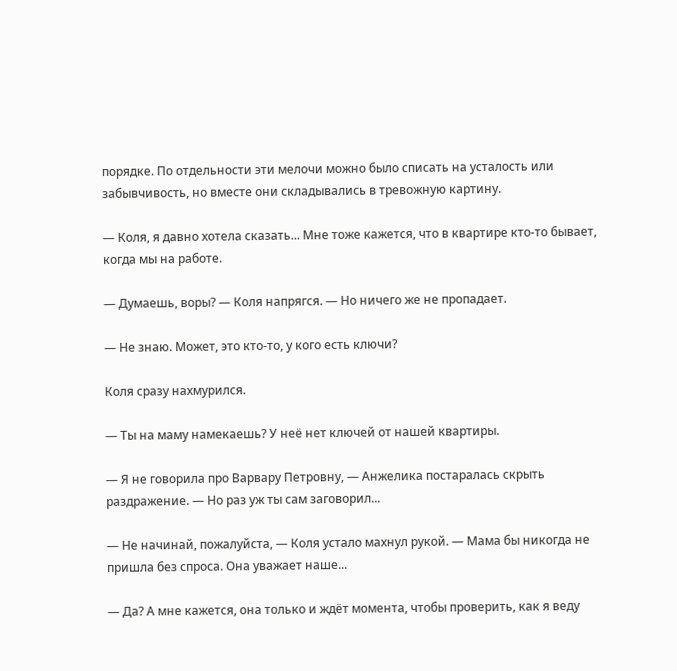порядке. По отдельности эти мелочи можно было списать на усталость или забывчивость, но вместе они складывались в тревожную картину.

— Коля, я давно хотела сказать... Мне тоже кажется, что в квартире кто-то бывает, когда мы на работе.

— Думаешь, воры? — Коля напрягся. — Но ничего же не пропадает.

— Не знаю. Может, это кто-то, у кого есть ключи?

Коля сразу нахмурился.

— Ты на маму намекаешь? У неё нет ключей от нашей квартиры.

— Я не говорила про Варвару Петровну, — Анжелика постаралась скрыть раздражение. — Но раз уж ты сам заговорил...

— Не начинай, пожалуйста, — Коля устало махнул рукой. — Мама бы никогда не пришла без спроса. Она уважает наше...

— Да? А мне кажется, она только и ждёт момента, чтобы проверить, как я веду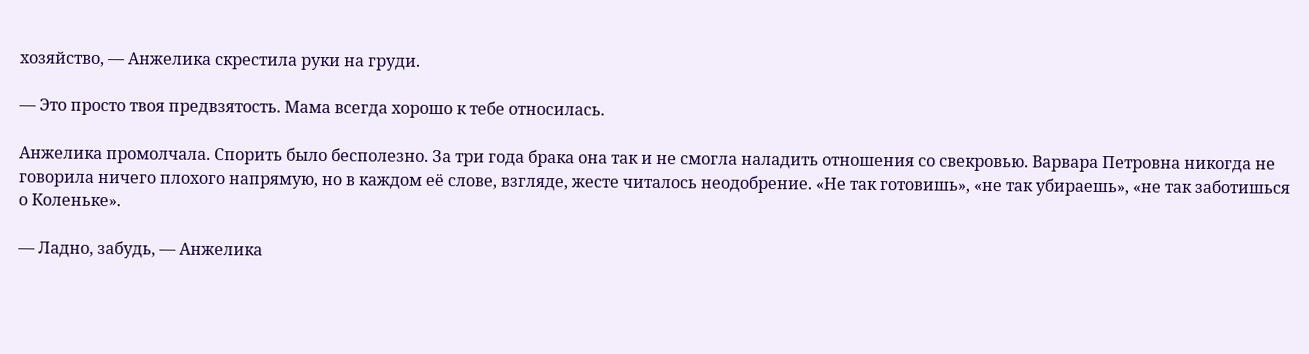хозяйство, — Анжелика скрестила руки на груди.

— Это просто твоя предвзятость. Мама всегда хорошо к тебе относилась.

Анжелика промолчала. Спорить было бесполезно. За три года брака она так и не смогла наладить отношения со свекровью. Варвара Петровна никогда не говорила ничего плохого напрямую, но в каждом её слове, взгляде, жесте читалось неодобрение. «Не так готовишь», «не так убираешь», «не так заботишься о Коленьке».

— Ладно, забудь, — Анжелика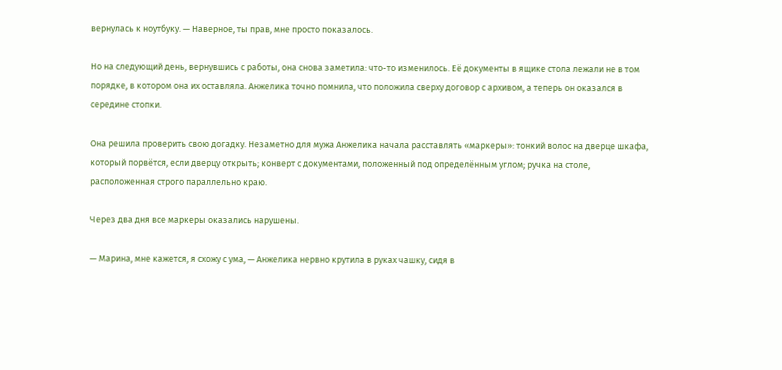вернулась к ноутбуку. — Наверное, ты прав, мне просто показалось.

Но на следующий день, вернувшись с работы, она снова заметила: что-то изменилось. Её документы в ящике стола лежали не в том порядке, в котором она их оставляла. Анжелика точно помнила, что положила сверху договор с архивом, а теперь он оказался в середине стопки.

Она решила проверить свою догадку. Незаметно для мужа Анжелика начала расставлять «маркеры»: тонкий волос на дверце шкафа, который порвётся, если дверцу открыть; конверт с документами, положенный под определённым углом; ручка на столе, расположенная строго параллельно краю.

Через два дня все маркеры оказались нарушены.

— Марина, мне кажется, я схожу с ума, — Анжелика нервно крутила в руках чашку, сидя в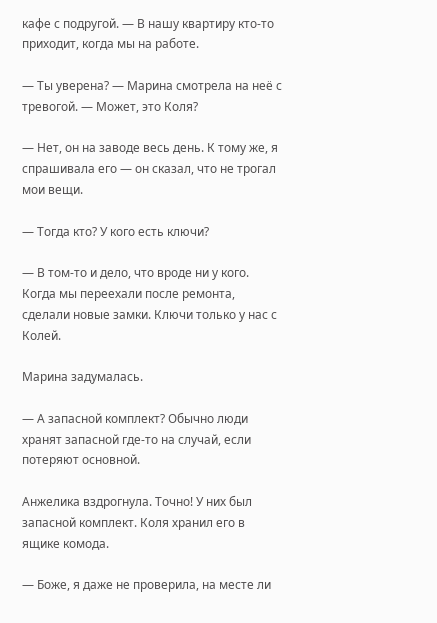кафе с подругой. — В нашу квартиру кто-то приходит, когда мы на работе.

— Ты уверена? — Марина смотрела на неё с тревогой. — Может, это Коля?

— Нет, он на заводе весь день. К тому же, я спрашивала его — он сказал, что не трогал мои вещи.

— Тогда кто? У кого есть ключи?

— В том-то и дело, что вроде ни у кого. Когда мы переехали после ремонта, сделали новые замки. Ключи только у нас с Колей.

Марина задумалась.

— А запасной комплект? Обычно люди хранят запасной где-то на случай, если потеряют основной.

Анжелика вздрогнула. Точно! У них был запасной комплект. Коля хранил его в ящике комода.

— Боже, я даже не проверила, на месте ли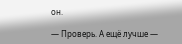он.

— Проверь. А ещё лучше —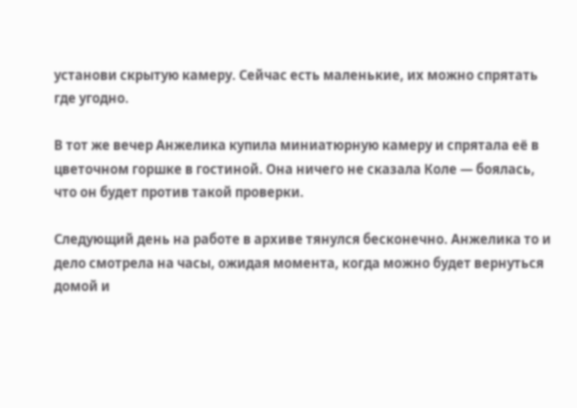установи скрытую камеру. Сейчас есть маленькие, их можно спрятать где угодно.

В тот же вечер Анжелика купила миниатюрную камеру и спрятала её в цветочном горшке в гостиной. Она ничего не сказала Коле — боялась, что он будет против такой проверки.

Следующий день на работе в архиве тянулся бесконечно. Анжелика то и дело смотрела на часы, ожидая момента, когда можно будет вернуться домой и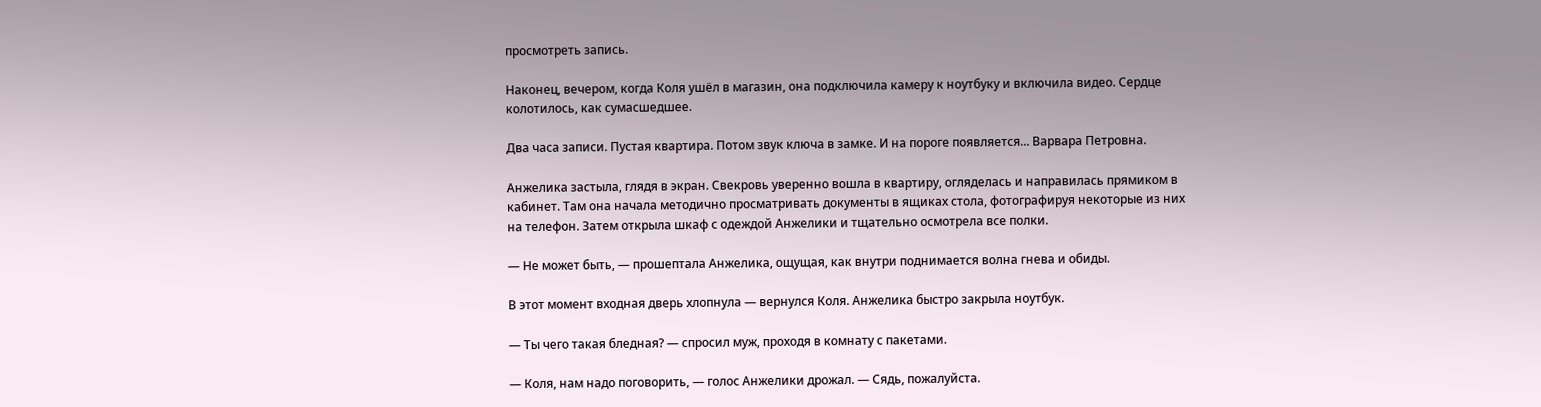просмотреть запись.

Наконец, вечером, когда Коля ушёл в магазин, она подключила камеру к ноутбуку и включила видео. Сердце колотилось, как сумасшедшее.

Два часа записи. Пустая квартира. Потом звук ключа в замке. И на пороге появляется... Варвара Петровна.

Анжелика застыла, глядя в экран. Свекровь уверенно вошла в квартиру, огляделась и направилась прямиком в кабинет. Там она начала методично просматривать документы в ящиках стола, фотографируя некоторые из них на телефон. Затем открыла шкаф с одеждой Анжелики и тщательно осмотрела все полки.

— Не может быть, — прошептала Анжелика, ощущая, как внутри поднимается волна гнева и обиды.

В этот момент входная дверь хлопнула — вернулся Коля. Анжелика быстро закрыла ноутбук.

— Ты чего такая бледная? — спросил муж, проходя в комнату с пакетами.

— Коля, нам надо поговорить, — голос Анжелики дрожал. — Сядь, пожалуйста.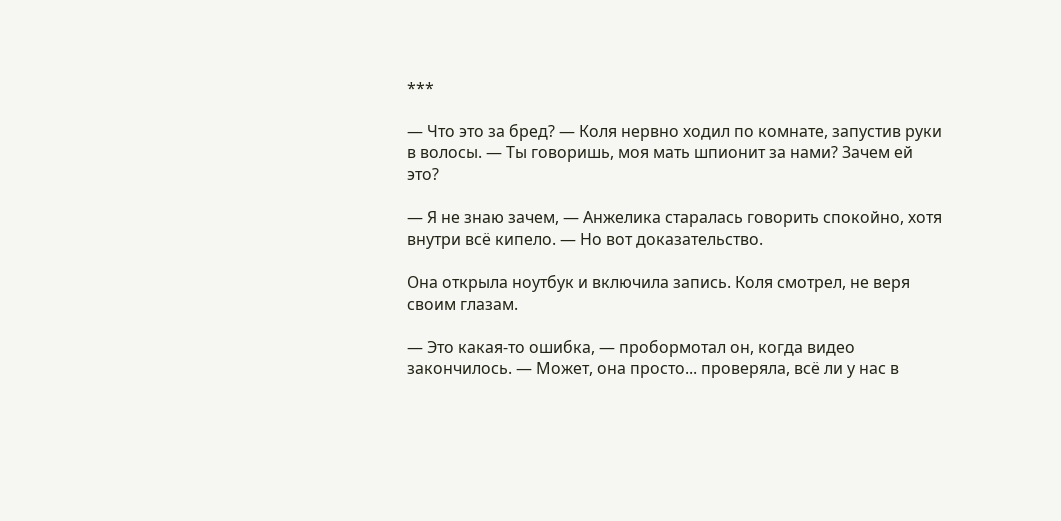***

— Что это за бред? — Коля нервно ходил по комнате, запустив руки в волосы. — Ты говоришь, моя мать шпионит за нами? Зачем ей это?

— Я не знаю зачем, — Анжелика старалась говорить спокойно, хотя внутри всё кипело. — Но вот доказательство.

Она открыла ноутбук и включила запись. Коля смотрел, не веря своим глазам.

— Это какая-то ошибка, — пробормотал он, когда видео закончилось. — Может, она просто... проверяла, всё ли у нас в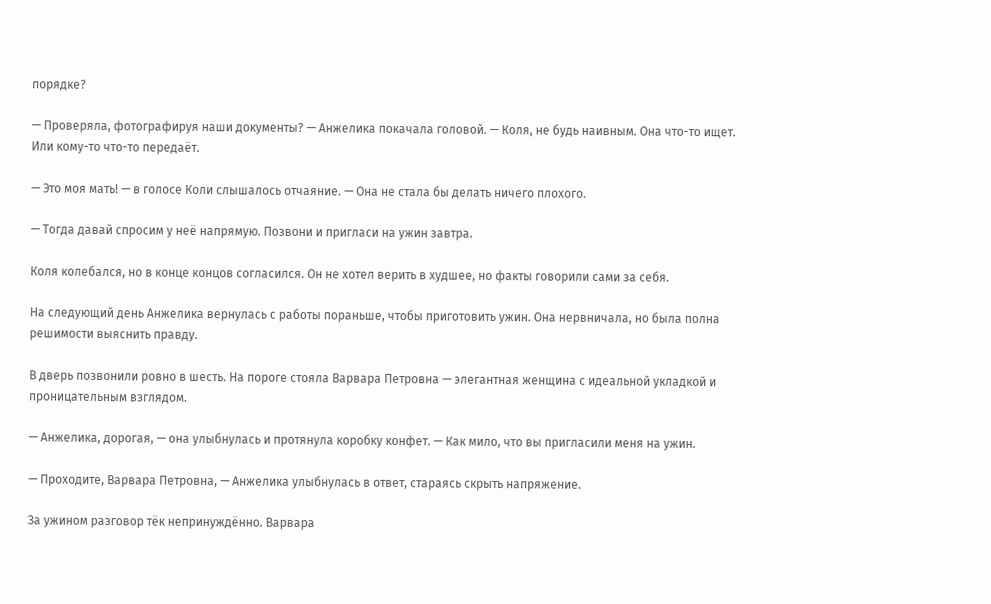порядке?

— Проверяла, фотографируя наши документы? — Анжелика покачала головой. — Коля, не будь наивным. Она что-то ищет. Или кому-то что-то передаёт.

— Это моя мать! — в голосе Коли слышалось отчаяние. — Она не стала бы делать ничего плохого.

— Тогда давай спросим у неё напрямую. Позвони и пригласи на ужин завтра.

Коля колебался, но в конце концов согласился. Он не хотел верить в худшее, но факты говорили сами за себя.

На следующий день Анжелика вернулась с работы пораньше, чтобы приготовить ужин. Она нервничала, но была полна решимости выяснить правду.

В дверь позвонили ровно в шесть. На пороге стояла Варвара Петровна — элегантная женщина с идеальной укладкой и проницательным взглядом.

— Анжелика, дорогая, — она улыбнулась и протянула коробку конфет. — Как мило, что вы пригласили меня на ужин.

— Проходите, Варвара Петровна, — Анжелика улыбнулась в ответ, стараясь скрыть напряжение.

За ужином разговор тёк непринуждённо. Варвара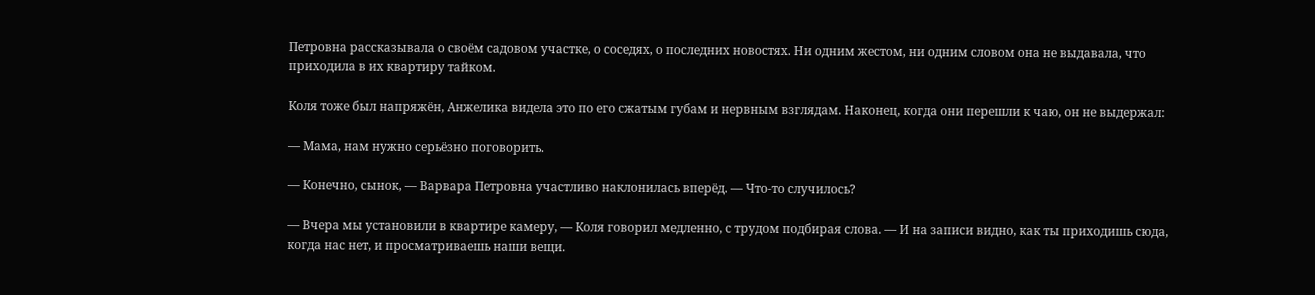Петровна рассказывала о своём садовом участке, о соседях, о последних новостях. Ни одним жестом, ни одним словом она не выдавала, что приходила в их квартиру тайком.

Коля тоже был напряжён, Анжелика видела это по его сжатым губам и нервным взглядам. Наконец, когда они перешли к чаю, он не выдержал:

— Мама, нам нужно серьёзно поговорить.

— Конечно, сынок, — Варвара Петровна участливо наклонилась вперёд. — Что-то случилось?

— Вчера мы установили в квартире камеру, — Коля говорил медленно, с трудом подбирая слова. — И на записи видно, как ты приходишь сюда, когда нас нет, и просматриваешь наши вещи.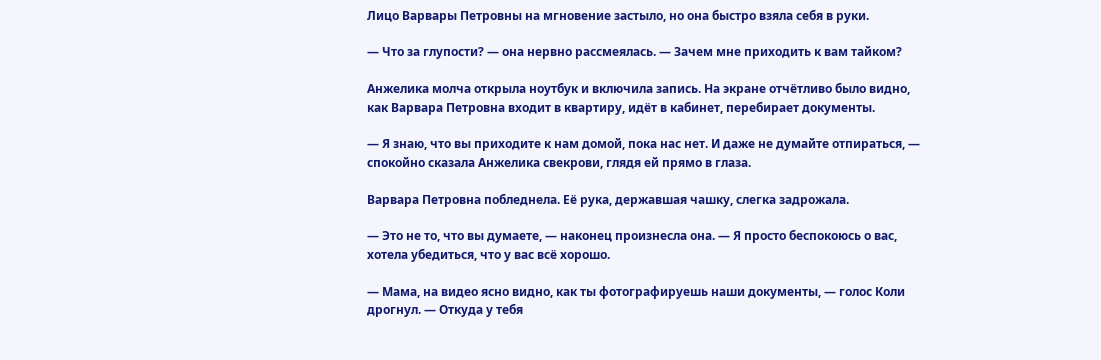Лицо Варвары Петровны на мгновение застыло, но она быстро взяла себя в руки.

— Что за глупости? — она нервно рассмеялась. — Зачем мне приходить к вам тайком?

Анжелика молча открыла ноутбук и включила запись. На экране отчётливо было видно, как Варвара Петровна входит в квартиру, идёт в кабинет, перебирает документы.

— Я знаю, что вы приходите к нам домой, пока нас нет. И даже не думайте отпираться, — спокойно сказала Анжелика свекрови, глядя ей прямо в глаза.

Варвара Петровна побледнела. Её рука, державшая чашку, слегка задрожала.

— Это не то, что вы думаете, — наконец произнесла она. — Я просто беспокоюсь о вас, хотела убедиться, что у вас всё хорошо.

— Мама, на видео ясно видно, как ты фотографируешь наши документы, — голос Коли дрогнул. — Откуда у тебя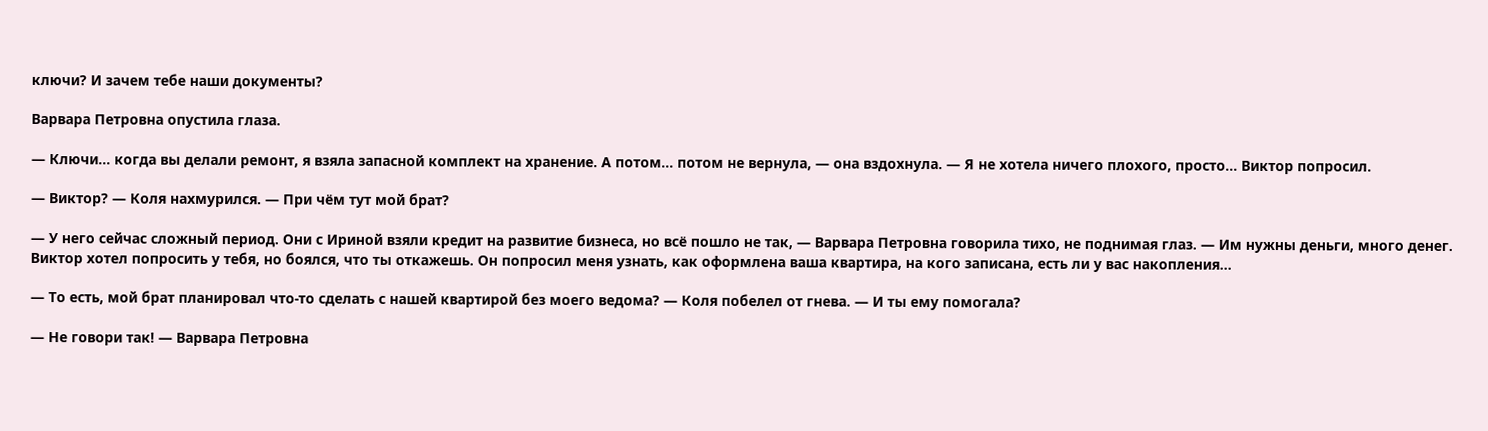ключи? И зачем тебе наши документы?

Варвара Петровна опустила глаза.

— Ключи... когда вы делали ремонт, я взяла запасной комплект на хранение. А потом... потом не вернула, — она вздохнула. — Я не хотела ничего плохого, просто... Виктор попросил.

— Виктор? — Коля нахмурился. — При чём тут мой брат?

— У него сейчас сложный период. Они с Ириной взяли кредит на развитие бизнеса, но всё пошло не так, — Варвара Петровна говорила тихо, не поднимая глаз. — Им нужны деньги, много денег. Виктор хотел попросить у тебя, но боялся, что ты откажешь. Он попросил меня узнать, как оформлена ваша квартира, на кого записана, есть ли у вас накопления...

— То есть, мой брат планировал что-то сделать с нашей квартирой без моего ведома? — Коля побелел от гнева. — И ты ему помогала?

— Не говори так! — Варвара Петровна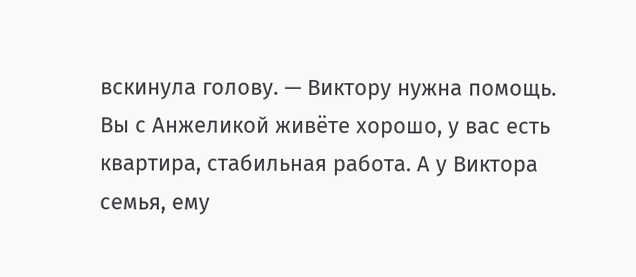вскинула голову. — Виктору нужна помощь. Вы с Анжеликой живёте хорошо, у вас есть квартира, стабильная работа. А у Виктора семья, ему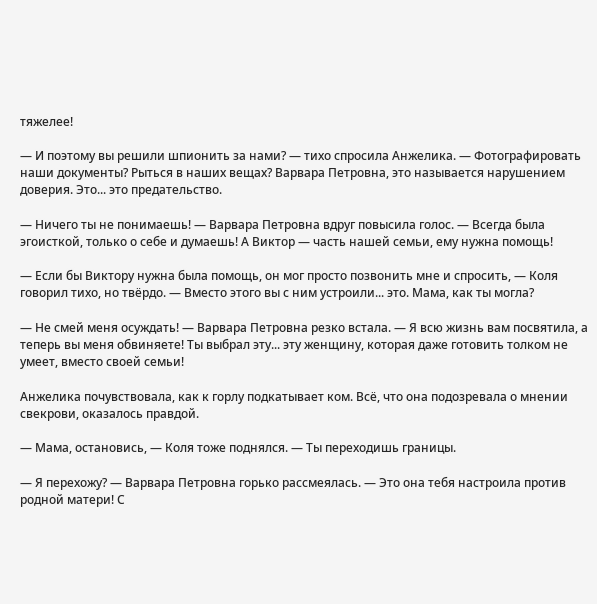тяжелее!

— И поэтому вы решили шпионить за нами? — тихо спросила Анжелика. — Фотографировать наши документы? Рыться в наших вещах? Варвара Петровна, это называется нарушением доверия. Это... это предательство.

— Ничего ты не понимаешь! — Варвара Петровна вдруг повысила голос. — Всегда была эгоисткой, только о себе и думаешь! А Виктор — часть нашей семьи, ему нужна помощь!

— Если бы Виктору нужна была помощь, он мог просто позвонить мне и спросить, — Коля говорил тихо, но твёрдо. — Вместо этого вы с ним устроили... это. Мама, как ты могла?

— Не смей меня осуждать! — Варвара Петровна резко встала. — Я всю жизнь вам посвятила, а теперь вы меня обвиняете! Ты выбрал эту... эту женщину, которая даже готовить толком не умеет, вместо своей семьи!

Анжелика почувствовала, как к горлу подкатывает ком. Всё, что она подозревала о мнении свекрови, оказалось правдой.

— Мама, остановись, — Коля тоже поднялся. — Ты переходишь границы.

— Я перехожу? — Варвара Петровна горько рассмеялась. — Это она тебя настроила против родной матери! С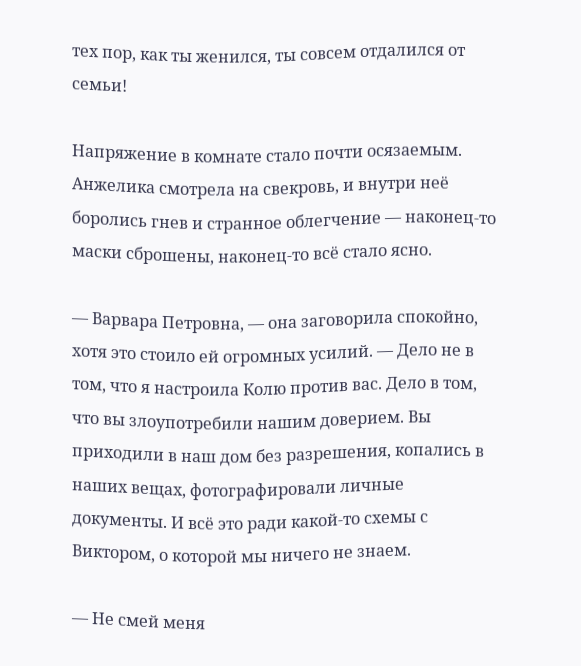тех пор, как ты женился, ты совсем отдалился от семьи!

Напряжение в комнате стало почти осязаемым. Анжелика смотрела на свекровь, и внутри неё боролись гнев и странное облегчение — наконец-то маски сброшены, наконец-то всё стало ясно.

— Варвара Петровна, — она заговорила спокойно, хотя это стоило ей огромных усилий. — Дело не в том, что я настроила Колю против вас. Дело в том, что вы злоупотребили нашим доверием. Вы приходили в наш дом без разрешения, копались в наших вещах, фотографировали личные документы. И всё это ради какой-то схемы с Виктором, о которой мы ничего не знаем.

— Не смей меня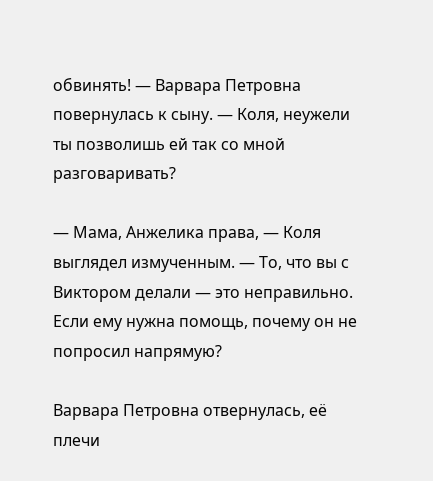обвинять! — Варвара Петровна повернулась к сыну. — Коля, неужели ты позволишь ей так со мной разговаривать?

— Мама, Анжелика права, — Коля выглядел измученным. — То, что вы с Виктором делали — это неправильно. Если ему нужна помощь, почему он не попросил напрямую?

Варвара Петровна отвернулась, её плечи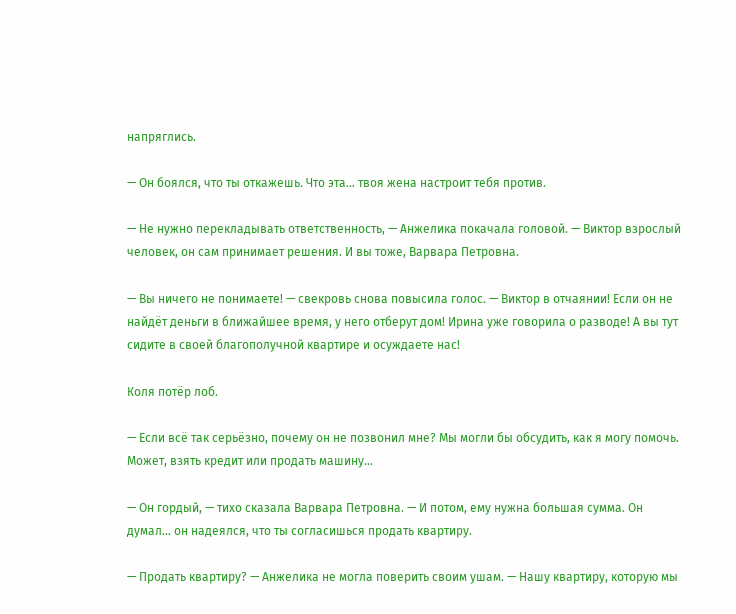напряглись.

— Он боялся, что ты откажешь. Что эта... твоя жена настроит тебя против.

— Не нужно перекладывать ответственность, — Анжелика покачала головой. — Виктор взрослый человек, он сам принимает решения. И вы тоже, Варвара Петровна.

— Вы ничего не понимаете! — свекровь снова повысила голос. — Виктор в отчаянии! Если он не найдёт деньги в ближайшее время, у него отберут дом! Ирина уже говорила о разводе! А вы тут сидите в своей благополучной квартире и осуждаете нас!

Коля потёр лоб.

— Если всё так серьёзно, почему он не позвонил мне? Мы могли бы обсудить, как я могу помочь. Может, взять кредит или продать машину...

— Он гордый, — тихо сказала Варвара Петровна. — И потом, ему нужна большая сумма. Он думал... он надеялся, что ты согласишься продать квартиру.

— Продать квартиру? — Анжелика не могла поверить своим ушам. — Нашу квартиру, которую мы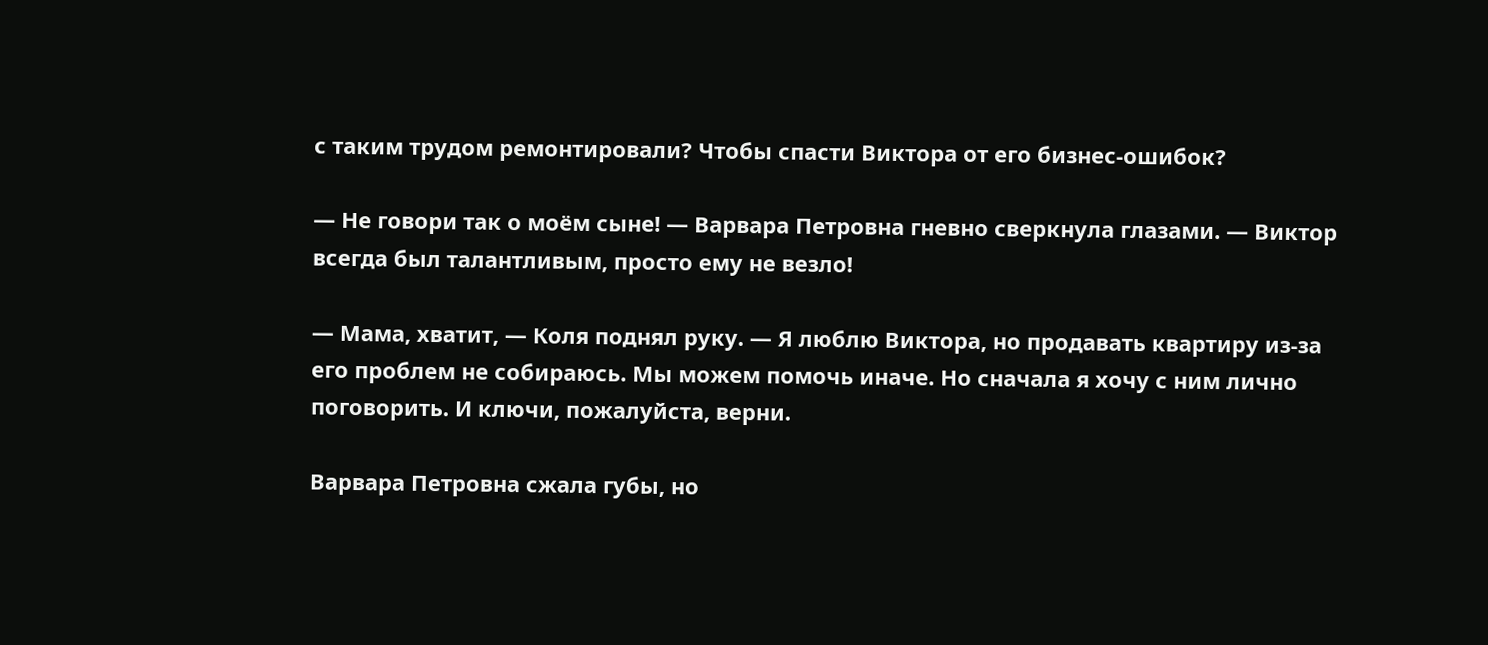с таким трудом ремонтировали? Чтобы спасти Виктора от его бизнес-ошибок?

— Не говори так о моём сыне! — Варвара Петровна гневно сверкнула глазами. — Виктор всегда был талантливым, просто ему не везло!

— Мама, хватит, — Коля поднял руку. — Я люблю Виктора, но продавать квартиру из-за его проблем не собираюсь. Мы можем помочь иначе. Но сначала я хочу с ним лично поговорить. И ключи, пожалуйста, верни.

Варвара Петровна сжала губы, но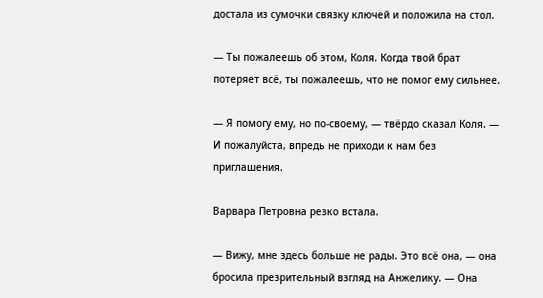достала из сумочки связку ключей и положила на стол.

— Ты пожалеешь об этом, Коля. Когда твой брат потеряет всё, ты пожалеешь, что не помог ему сильнее.

— Я помогу ему, но по-своему, — твёрдо сказал Коля. — И пожалуйста, впредь не приходи к нам без приглашения.

Варвара Петровна резко встала.

— Вижу, мне здесь больше не рады. Это всё она, — она бросила презрительный взгляд на Анжелику. — Она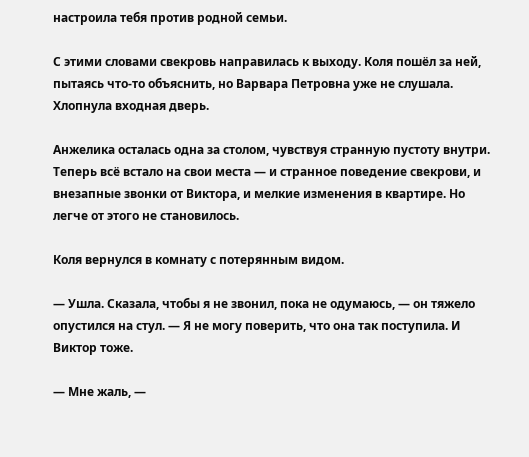настроила тебя против родной семьи.

С этими словами свекровь направилась к выходу. Коля пошёл за ней, пытаясь что-то объяснить, но Варвара Петровна уже не слушала. Хлопнула входная дверь.

Анжелика осталась одна за столом, чувствуя странную пустоту внутри. Теперь всё встало на свои места — и странное поведение свекрови, и внезапные звонки от Виктора, и мелкие изменения в квартире. Но легче от этого не становилось.

Коля вернулся в комнату с потерянным видом.

— Ушла. Сказала, чтобы я не звонил, пока не одумаюсь, — он тяжело опустился на стул. — Я не могу поверить, что она так поступила. И Виктор тоже.

— Мне жаль, —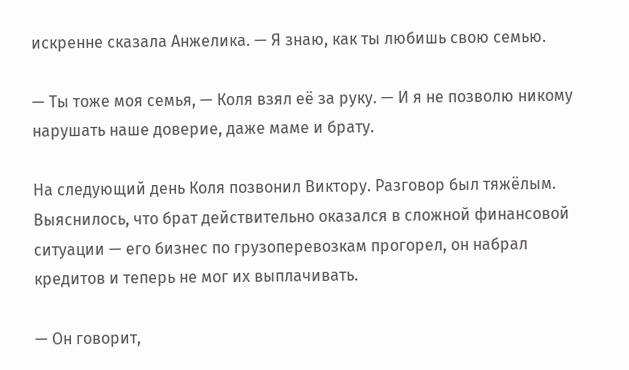искренне сказала Анжелика. — Я знаю, как ты любишь свою семью.

— Ты тоже моя семья, — Коля взял её за руку. — И я не позволю никому нарушать наше доверие, даже маме и брату.

На следующий день Коля позвонил Виктору. Разговор был тяжёлым. Выяснилось, что брат действительно оказался в сложной финансовой ситуации — его бизнес по грузоперевозкам прогорел, он набрал кредитов и теперь не мог их выплачивать.

— Он говорит,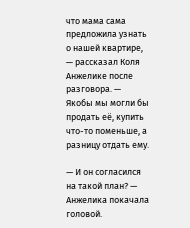что мама сама предложила узнать о нашей квартире, — рассказал Коля Анжелике после разговора. — Якобы мы могли бы продать её, купить что-то поменьше, а разницу отдать ему.

— И он согласился на такой план? — Анжелика покачала головой.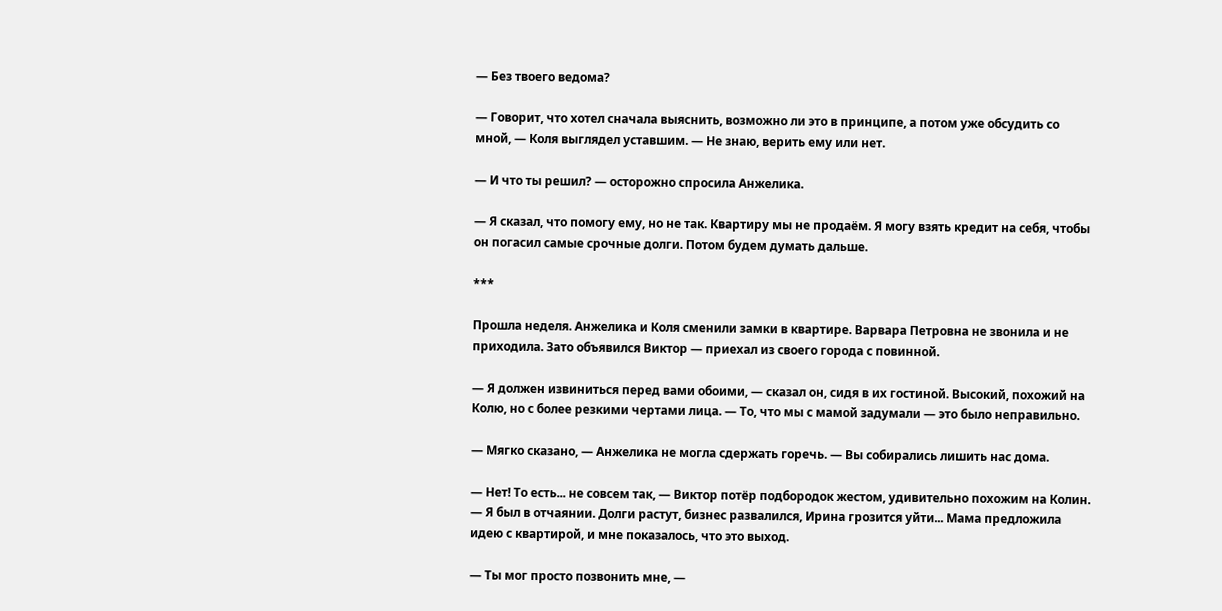— Без твоего ведома?

— Говорит, что хотел сначала выяснить, возможно ли это в принципе, а потом уже обсудить со мной, — Коля выглядел уставшим. — Не знаю, верить ему или нет.

— И что ты решил? — осторожно спросила Анжелика.

— Я сказал, что помогу ему, но не так. Квартиру мы не продаём. Я могу взять кредит на себя, чтобы он погасил самые срочные долги. Потом будем думать дальше.

***

Прошла неделя. Анжелика и Коля сменили замки в квартире. Варвара Петровна не звонила и не приходила. Зато объявился Виктор — приехал из своего города с повинной.

— Я должен извиниться перед вами обоими, — сказал он, сидя в их гостиной. Высокий, похожий на Колю, но с более резкими чертами лица. — То, что мы с мамой задумали — это было неправильно.

— Мягко сказано, — Анжелика не могла сдержать горечь. — Вы собирались лишить нас дома.

— Нет! То есть... не совсем так, — Виктор потёр подбородок жестом, удивительно похожим на Колин. — Я был в отчаянии. Долги растут, бизнес развалился, Ирина грозится уйти... Мама предложила идею с квартирой, и мне показалось, что это выход.

— Ты мог просто позвонить мне, —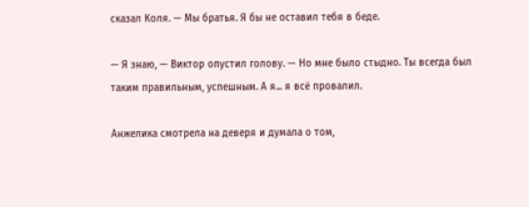сказал Коля. — Мы братья. Я бы не оставил тебя в беде.

— Я знаю, — Виктор опустил голову. — Но мне было стыдно. Ты всегда был таким правильным, успешным. А я... я всё провалил.

Анжелика смотрела на деверя и думала о том,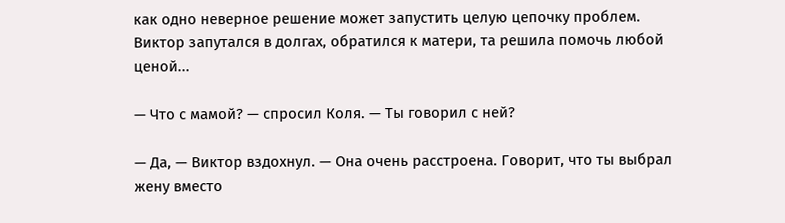как одно неверное решение может запустить целую цепочку проблем. Виктор запутался в долгах, обратился к матери, та решила помочь любой ценой...

— Что с мамой? — спросил Коля. — Ты говорил с ней?

— Да, — Виктор вздохнул. — Она очень расстроена. Говорит, что ты выбрал жену вместо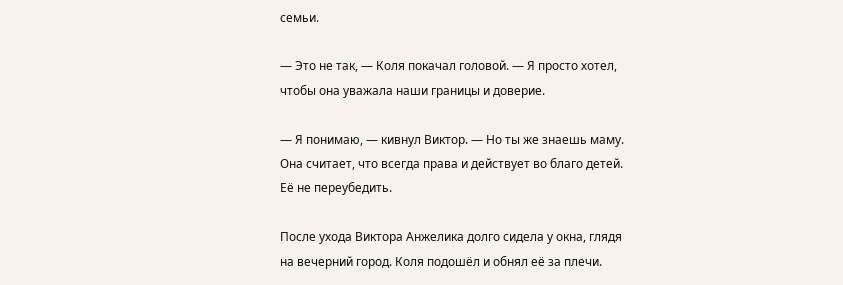семьи.

— Это не так, — Коля покачал головой. — Я просто хотел, чтобы она уважала наши границы и доверие.

— Я понимаю, — кивнул Виктор. — Но ты же знаешь маму. Она считает, что всегда права и действует во благо детей. Её не переубедить.

После ухода Виктора Анжелика долго сидела у окна, глядя на вечерний город. Коля подошёл и обнял её за плечи.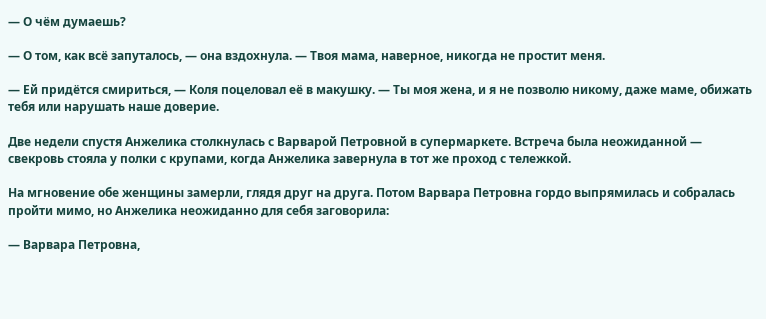— О чём думаешь?

— О том, как всё запуталось, — она вздохнула. — Твоя мама, наверное, никогда не простит меня.

— Ей придётся смириться, — Коля поцеловал её в макушку. — Ты моя жена, и я не позволю никому, даже маме, обижать тебя или нарушать наше доверие.

Две недели спустя Анжелика столкнулась с Варварой Петровной в супермаркете. Встреча была неожиданной — свекровь стояла у полки с крупами, когда Анжелика завернула в тот же проход с тележкой.

На мгновение обе женщины замерли, глядя друг на друга. Потом Варвара Петровна гордо выпрямилась и собралась пройти мимо, но Анжелика неожиданно для себя заговорила:

— Варвара Петровна,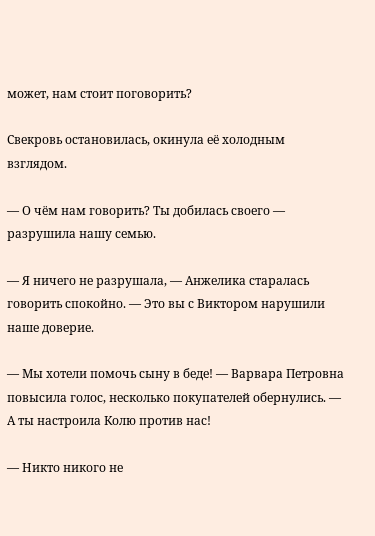может, нам стоит поговорить?

Свекровь остановилась, окинула её холодным взглядом.

— О чём нам говорить? Ты добилась своего — разрушила нашу семью.

— Я ничего не разрушала, — Анжелика старалась говорить спокойно. — Это вы с Виктором нарушили наше доверие.

— Мы хотели помочь сыну в беде! — Варвара Петровна повысила голос, несколько покупателей обернулись. — А ты настроила Колю против нас!

— Никто никого не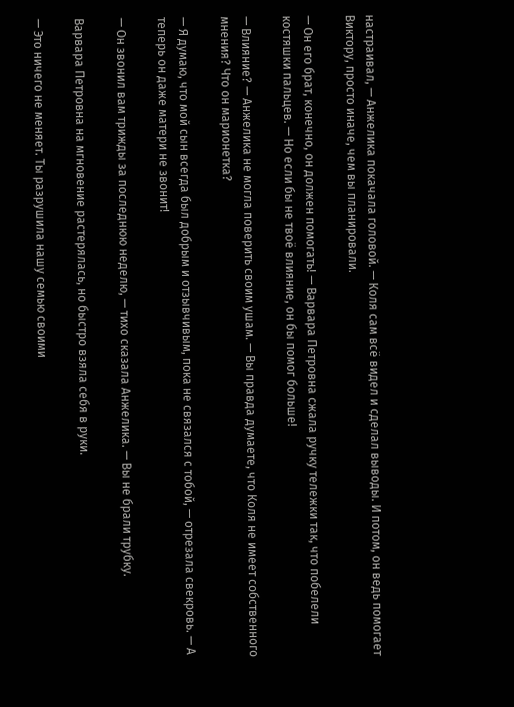настраивал, — Анжелика покачала головой. — Коля сам всё видел и сделал выводы. И потом, он ведь помогает Виктору, просто иначе, чем вы планировали.

— Он его брат, конечно, он должен помогать! — Варвара Петровна сжала ручку тележки так, что побелели костяшки пальцев. — Но если бы не твоё влияние, он бы помог больше!

— Влияние? — Анжелика не могла поверить своим ушам. — Вы правда думаете, что Коля не имеет собственного мнения? Что он марионетка?

— Я думаю, что мой сын всегда был добрым и отзывчивым, пока не связался с тобой, — отрезала свекровь. — А теперь он даже матери не звонит!

— Он звонил вам трижды за последнюю неделю, — тихо сказала Анжелика. — Вы не брали трубку.

Варвара Петровна на мгновение растерялась, но быстро взяла себя в руки.

— Это ничего не меняет. Ты разрушила нашу семью своими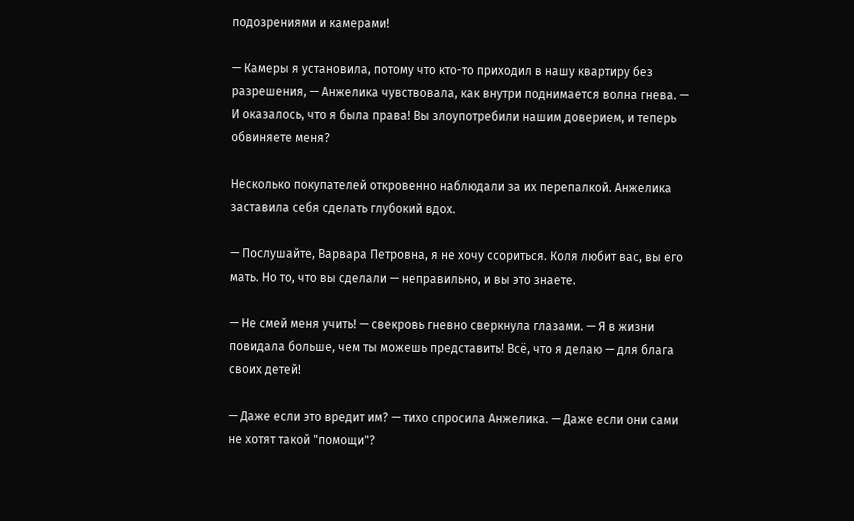подозрениями и камерами!

— Камеры я установила, потому что кто-то приходил в нашу квартиру без разрешения, — Анжелика чувствовала, как внутри поднимается волна гнева. — И оказалось, что я была права! Вы злоупотребили нашим доверием, и теперь обвиняете меня?

Несколько покупателей откровенно наблюдали за их перепалкой. Анжелика заставила себя сделать глубокий вдох.

— Послушайте, Варвара Петровна, я не хочу ссориться. Коля любит вас, вы его мать. Но то, что вы сделали — неправильно, и вы это знаете.

— Не смей меня учить! — свекровь гневно сверкнула глазами. — Я в жизни повидала больше, чем ты можешь представить! Всё, что я делаю — для блага своих детей!

— Даже если это вредит им? — тихо спросила Анжелика. — Даже если они сами не хотят такой "помощи"?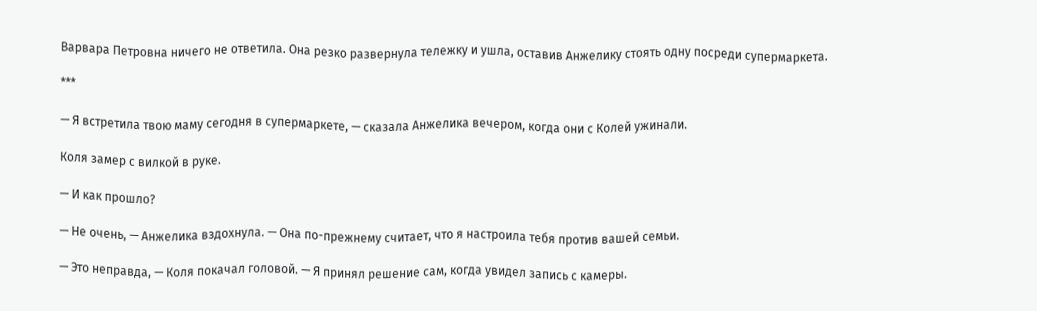Варвара Петровна ничего не ответила. Она резко развернула тележку и ушла, оставив Анжелику стоять одну посреди супермаркета.

***

— Я встретила твою маму сегодня в супермаркете, — сказала Анжелика вечером, когда они с Колей ужинали.

Коля замер с вилкой в руке.

— И как прошло?

— Не очень, — Анжелика вздохнула. — Она по-прежнему считает, что я настроила тебя против вашей семьи.

— Это неправда, — Коля покачал головой. — Я принял решение сам, когда увидел запись с камеры.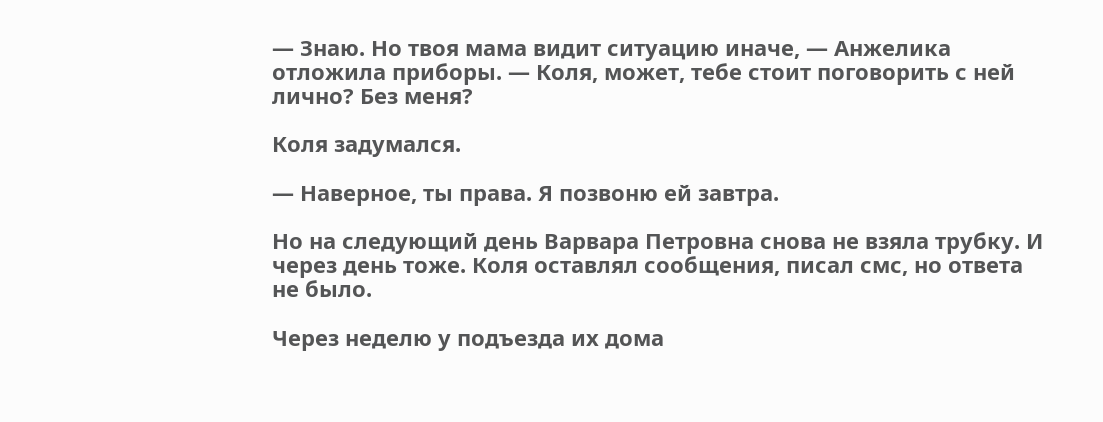— Знаю. Но твоя мама видит ситуацию иначе, — Анжелика отложила приборы. — Коля, может, тебе стоит поговорить с ней лично? Без меня?

Коля задумался.

— Наверное, ты права. Я позвоню ей завтра.

Но на следующий день Варвара Петровна снова не взяла трубку. И через день тоже. Коля оставлял сообщения, писал смс, но ответа не было.

Через неделю у подъезда их дома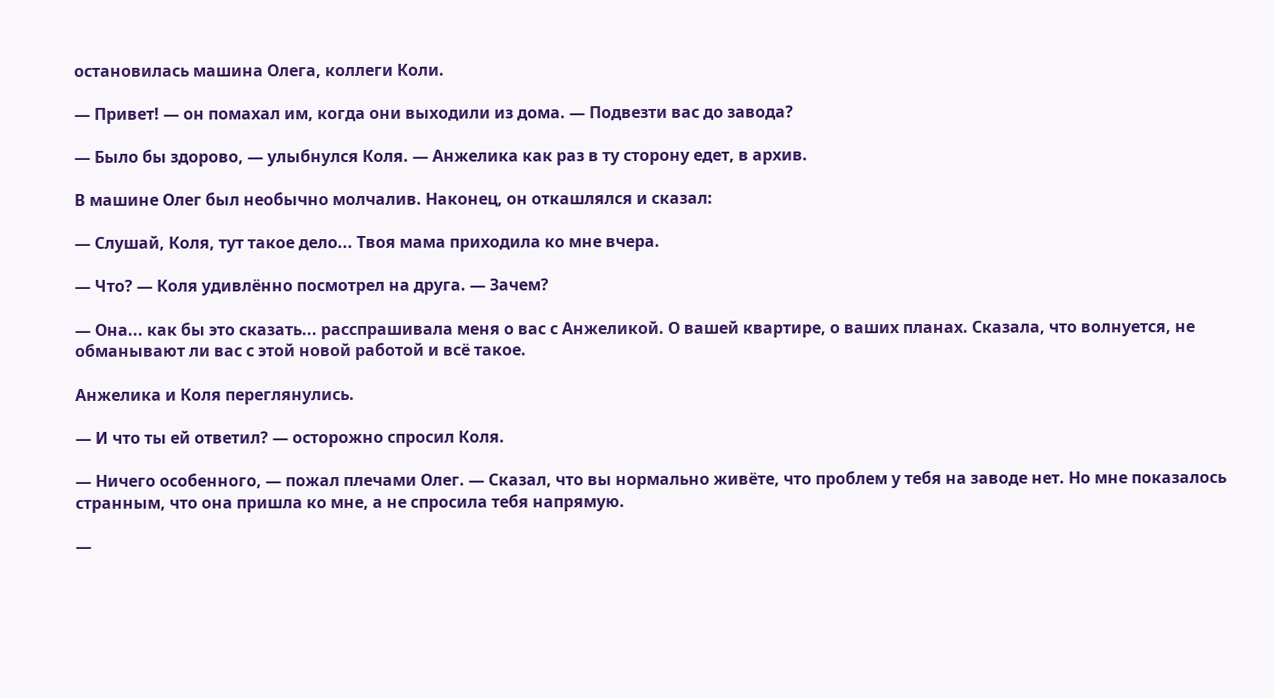остановилась машина Олега, коллеги Коли.

— Привет! — он помахал им, когда они выходили из дома. — Подвезти вас до завода?

— Было бы здорово, — улыбнулся Коля. — Анжелика как раз в ту сторону едет, в архив.

В машине Олег был необычно молчалив. Наконец, он откашлялся и сказал:

— Слушай, Коля, тут такое дело... Твоя мама приходила ко мне вчера.

— Что? — Коля удивлённо посмотрел на друга. — Зачем?

— Она... как бы это сказать... расспрашивала меня о вас с Анжеликой. О вашей квартире, о ваших планах. Сказала, что волнуется, не обманывают ли вас с этой новой работой и всё такое.

Анжелика и Коля переглянулись.

— И что ты ей ответил? — осторожно спросил Коля.

— Ничего особенного, — пожал плечами Олег. — Сказал, что вы нормально живёте, что проблем у тебя на заводе нет. Но мне показалось странным, что она пришла ко мне, а не спросила тебя напрямую.

—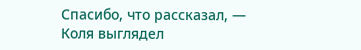Спасибо, что рассказал, — Коля выглядел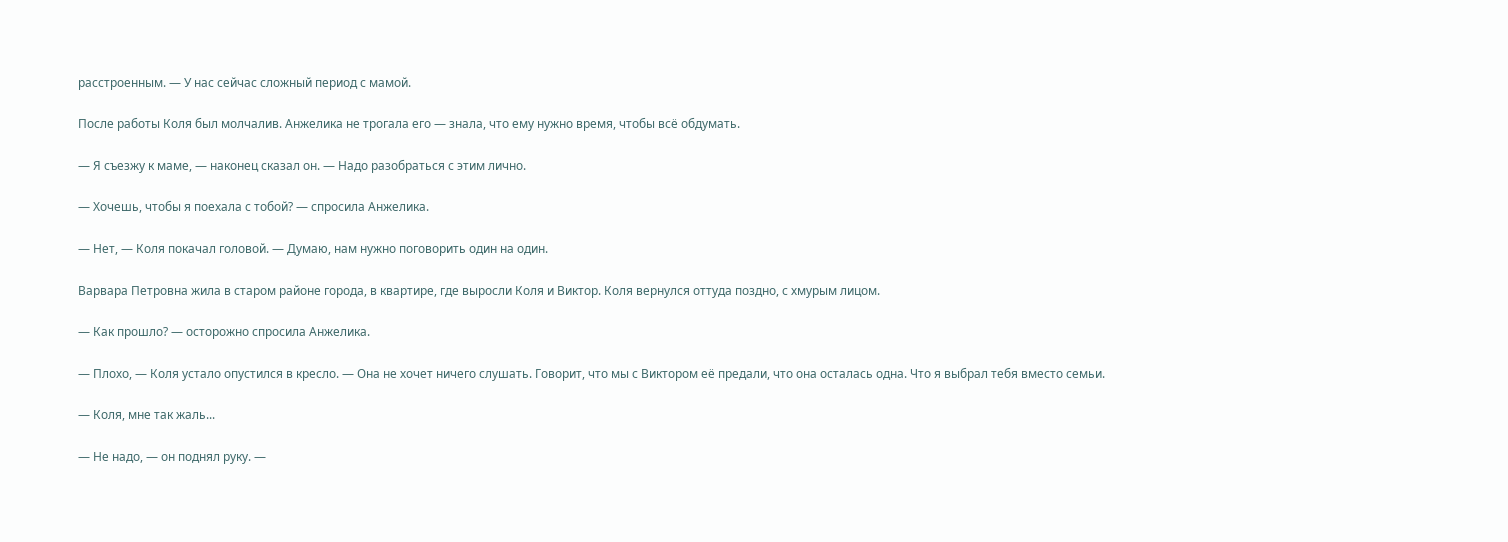расстроенным. — У нас сейчас сложный период с мамой.

После работы Коля был молчалив. Анжелика не трогала его — знала, что ему нужно время, чтобы всё обдумать.

— Я съезжу к маме, — наконец сказал он. — Надо разобраться с этим лично.

— Хочешь, чтобы я поехала с тобой? — спросила Анжелика.

— Нет, — Коля покачал головой. — Думаю, нам нужно поговорить один на один.

Варвара Петровна жила в старом районе города, в квартире, где выросли Коля и Виктор. Коля вернулся оттуда поздно, с хмурым лицом.

— Как прошло? — осторожно спросила Анжелика.

— Плохо, — Коля устало опустился в кресло. — Она не хочет ничего слушать. Говорит, что мы с Виктором её предали, что она осталась одна. Что я выбрал тебя вместо семьи.

— Коля, мне так жаль...

— Не надо, — он поднял руку. —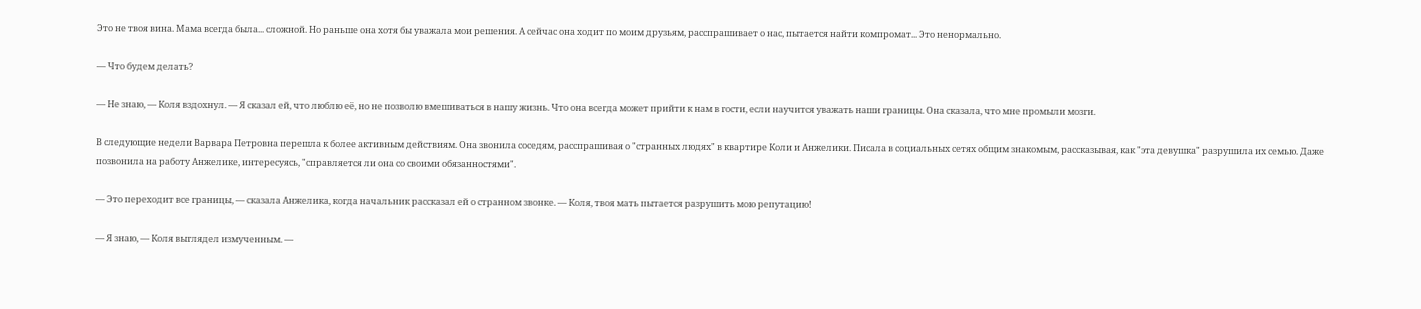Это не твоя вина. Мама всегда была... сложной. Но раньше она хотя бы уважала мои решения. А сейчас она ходит по моим друзьям, расспрашивает о нас, пытается найти компромат... Это ненормально.

— Что будем делать?

— Не знаю, — Коля вздохнул. — Я сказал ей, что люблю её, но не позволю вмешиваться в нашу жизнь. Что она всегда может прийти к нам в гости, если научится уважать наши границы. Она сказала, что мне промыли мозги.

В следующие недели Варвара Петровна перешла к более активным действиям. Она звонила соседям, расспрашивая о "странных людях" в квартире Коли и Анжелики. Писала в социальных сетях общим знакомым, рассказывая, как "эта девушка" разрушила их семью. Даже позвонила на работу Анжелике, интересуясь, "справляется ли она со своими обязанностями".

— Это переходит все границы, — сказала Анжелика, когда начальник рассказал ей о странном звонке. — Коля, твоя мать пытается разрушить мою репутацию!

— Я знаю, — Коля выглядел измученным. —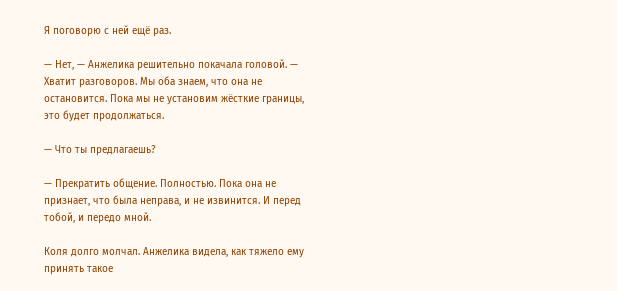Я поговорю с ней ещё раз.

— Нет, — Анжелика решительно покачала головой. — Хватит разговоров. Мы оба знаем, что она не остановится. Пока мы не установим жёсткие границы, это будет продолжаться.

— Что ты предлагаешь?

— Прекратить общение. Полностью. Пока она не признает, что была неправа, и не извинится. И перед тобой, и передо мной.

Коля долго молчал. Анжелика видела, как тяжело ему принять такое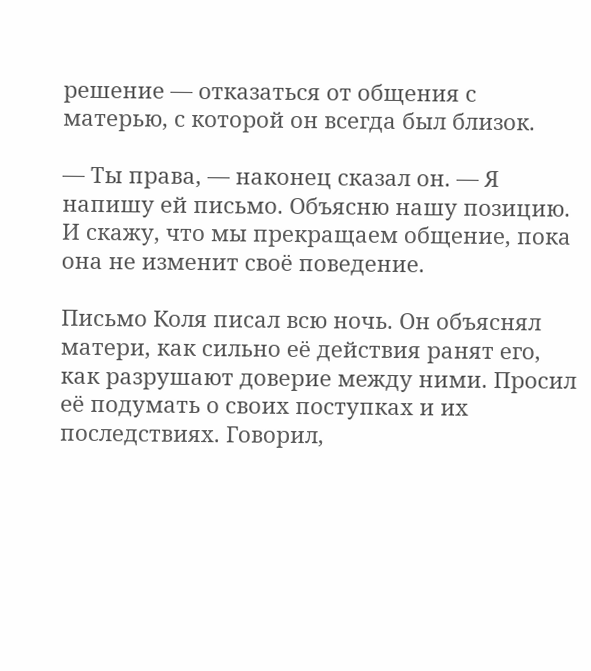решение — отказаться от общения с матерью, с которой он всегда был близок.

— Ты права, — наконец сказал он. — Я напишу ей письмо. Объясню нашу позицию. И скажу, что мы прекращаем общение, пока она не изменит своё поведение.

Письмо Коля писал всю ночь. Он объяснял матери, как сильно её действия ранят его, как разрушают доверие между ними. Просил её подумать о своих поступках и их последствиях. Говорил,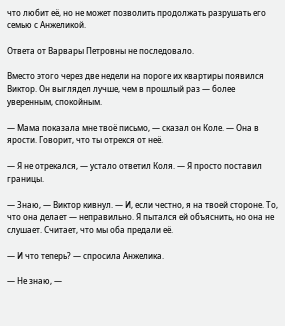что любит её, но не может позволить продолжать разрушать его семью с Анжеликой.

Ответа от Варвары Петровны не последовало.

Вместо этого через две недели на пороге их квартиры появился Виктор. Он выглядел лучше, чем в прошлый раз — более уверенным, спокойным.

— Мама показала мне твоё письмо, — сказал он Коле. — Она в ярости. Говорит, что ты отрекся от неё.

— Я не отрекался, — устало ответил Коля. — Я просто поставил границы.

— Знаю, — Виктор кивнул. — И, если честно, я на твоей стороне. То, что она делает — неправильно. Я пытался ей объяснить, но она не слушает. Считает, что мы оба предали её.

— И что теперь? — спросила Анжелика.

— Не знаю, —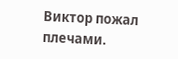Виктор пожал плечами.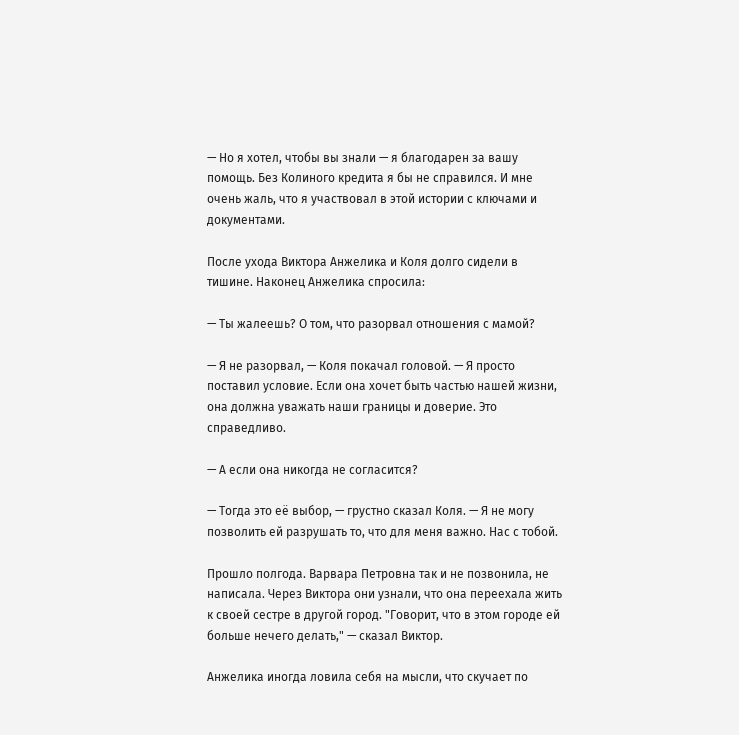— Но я хотел, чтобы вы знали — я благодарен за вашу помощь. Без Колиного кредита я бы не справился. И мне очень жаль, что я участвовал в этой истории с ключами и документами.

После ухода Виктора Анжелика и Коля долго сидели в тишине. Наконец Анжелика спросила:

— Ты жалеешь? О том, что разорвал отношения с мамой?

— Я не разорвал, — Коля покачал головой. — Я просто поставил условие. Если она хочет быть частью нашей жизни, она должна уважать наши границы и доверие. Это справедливо.

— А если она никогда не согласится?

— Тогда это её выбор, — грустно сказал Коля. — Я не могу позволить ей разрушать то, что для меня важно. Нас с тобой.

Прошло полгода. Варвара Петровна так и не позвонила, не написала. Через Виктора они узнали, что она переехала жить к своей сестре в другой город. "Говорит, что в этом городе ей больше нечего делать," — сказал Виктор.

Анжелика иногда ловила себя на мысли, что скучает по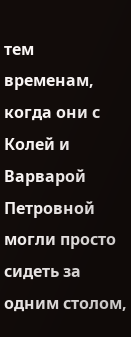тем временам, когда они с Колей и Варварой Петровной могли просто сидеть за одним столом,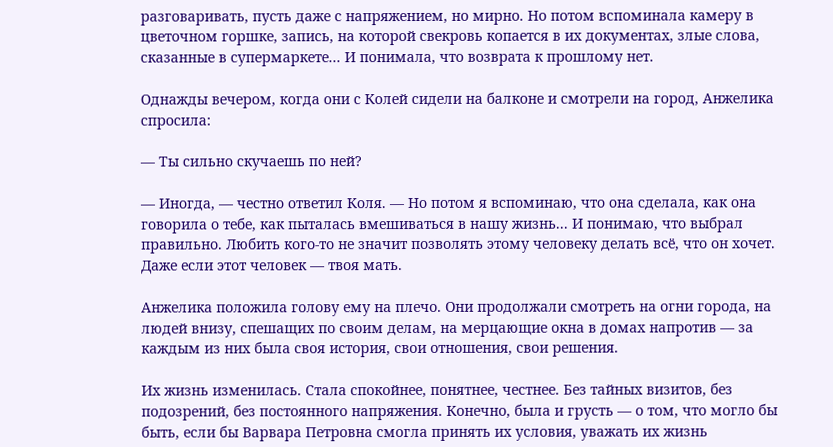разговаривать, пусть даже с напряжением, но мирно. Но потом вспоминала камеру в цветочном горшке, запись, на которой свекровь копается в их документах, злые слова, сказанные в супермаркете... И понимала, что возврата к прошлому нет.

Однажды вечером, когда они с Колей сидели на балконе и смотрели на город, Анжелика спросила:

— Ты сильно скучаешь по ней?

— Иногда, — честно ответил Коля. — Но потом я вспоминаю, что она сделала, как она говорила о тебе, как пыталась вмешиваться в нашу жизнь... И понимаю, что выбрал правильно. Любить кого-то не значит позволять этому человеку делать всё, что он хочет. Даже если этот человек — твоя мать.

Анжелика положила голову ему на плечо. Они продолжали смотреть на огни города, на людей внизу, спешащих по своим делам, на мерцающие окна в домах напротив — за каждым из них была своя история, свои отношения, свои решения.

Их жизнь изменилась. Стала спокойнее, понятнее, честнее. Без тайных визитов, без подозрений, без постоянного напряжения. Конечно, была и грусть — о том, что могло бы быть, если бы Варвара Петровна смогла принять их условия, уважать их жизнь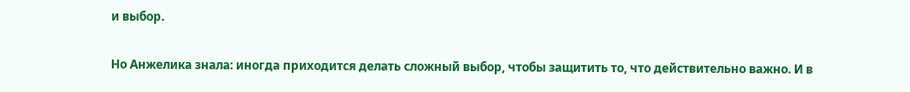и выбор.

Но Анжелика знала: иногда приходится делать сложный выбор, чтобы защитить то, что действительно важно. И в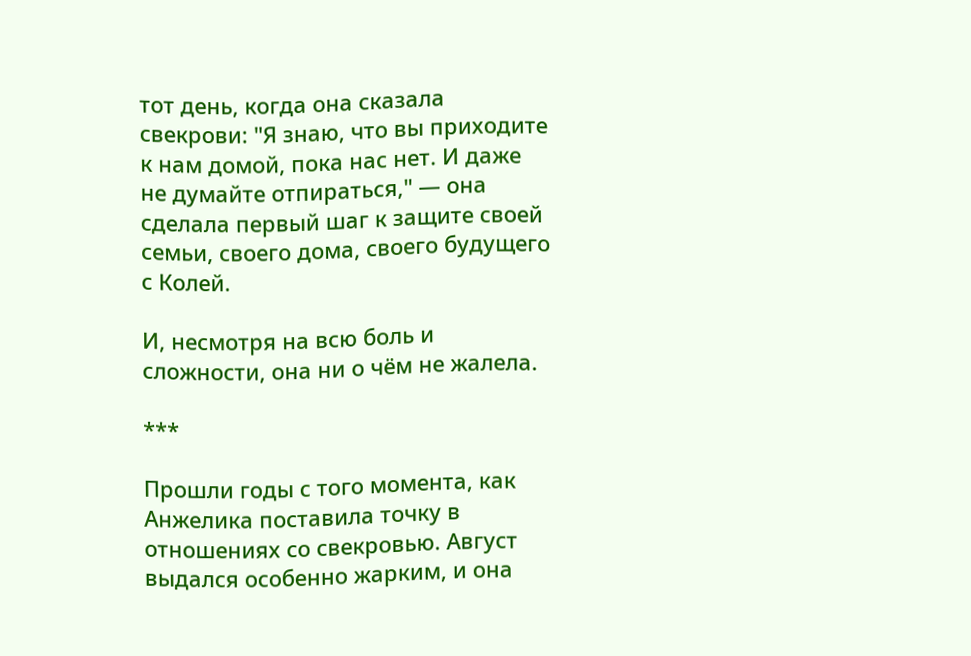тот день, когда она сказала свекрови: "Я знаю, что вы приходите к нам домой, пока нас нет. И даже не думайте отпираться," — она сделала первый шаг к защите своей семьи, своего дома, своего будущего с Колей.

И, несмотря на всю боль и сложности, она ни о чём не жалела.

***

Прошли годы с того момента, как Анжелика поставила точку в отношениях со свекровью. Август выдался особенно жарким, и она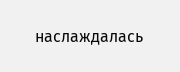наслаждалась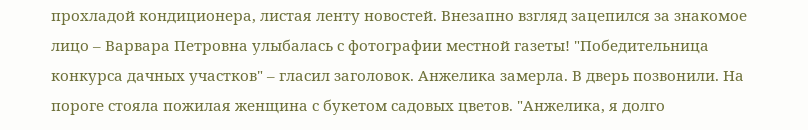прохладой кондиционера, листая ленту новостей. Внезапно взгляд зацепился за знакомое лицо – Варвара Петровна улыбалась с фотографии местной газеты! "Победительница конкурса дачных участков" – гласил заголовок. Анжелика замерла. В дверь позвонили. На пороге стояла пожилая женщина с букетом садовых цветов. "Анжелика, я долго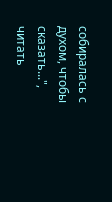собиралась с духом, чтобы сказать...", читать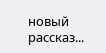новый рассказ...